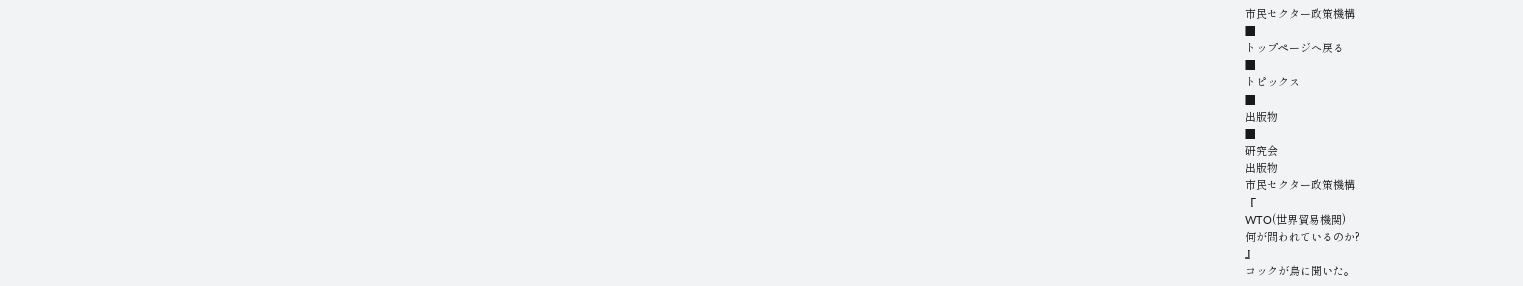市民セクター政策機構
■
トップページへ戻る
■
トピックス
■
出版物
■
研究会
出版物
市民セクター政策機構
『
WTO(世界貿易機関)
何が問われているのか?
』
コックが鳥に聞いた。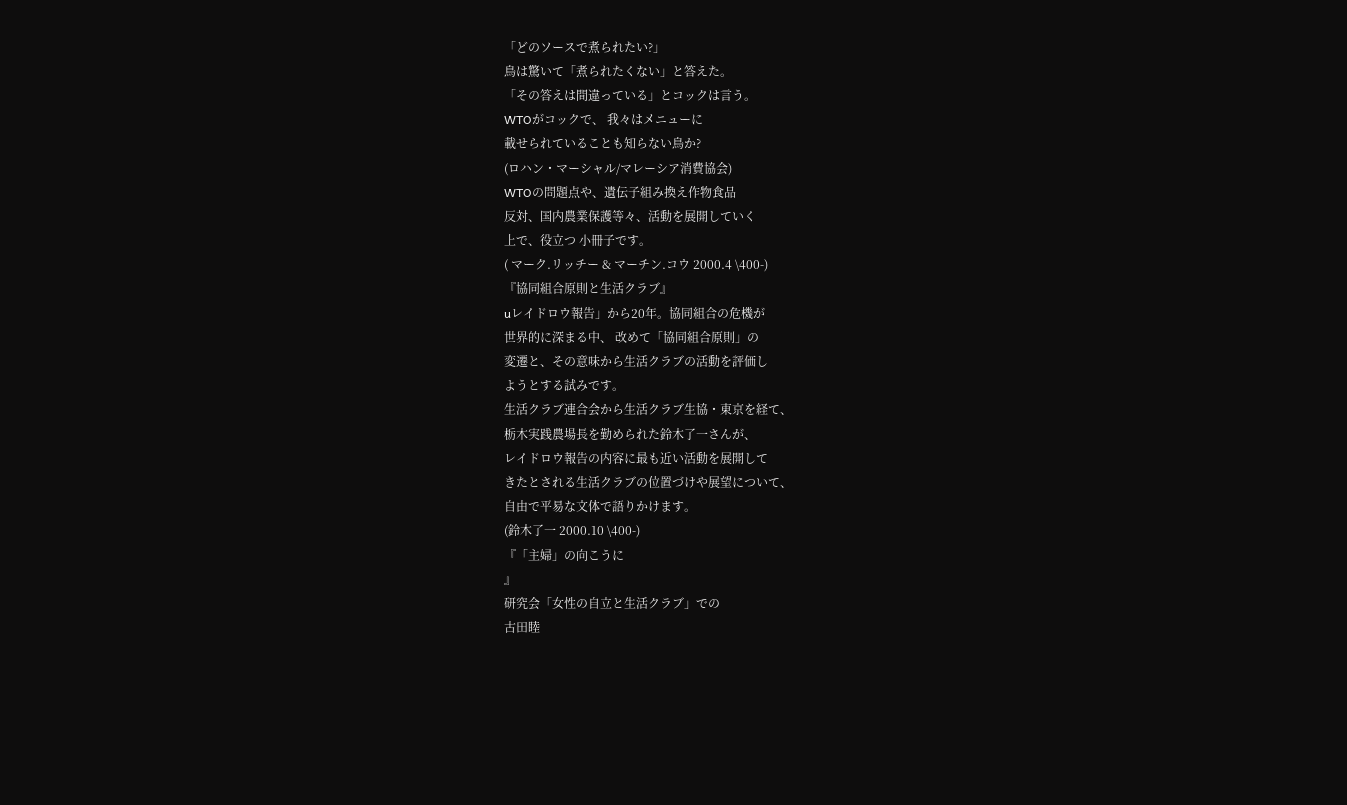「どのソースで煮られたい?」
鳥は驚いて「煮られたくない」と答えた。
「その答えは間違っている」とコックは言う。
WTOがコックで、 我々はメニューに
載せられていることも知らない鳥か?
(ロハン・マーシャル/マレーシア消費協会)
WTOの問題点や、遺伝子組み換え作物食品
反対、国内農業保護等々、活動を展開していく
上で、役立つ 小冊子です。
( マーク.リッチー & マーチン.コウ 2000.4 \400-)
『協同組合原則と生活クラブ』
uレイドロウ報告」から20年。協同組合の危機が
世界的に深まる中、 改めて「協同組合原則」の
変遷と、その意味から生活クラブの活動を評価し
ようとする試みです。
生活クラブ連合会から生活クラブ生協・東京を経て、
栃木実践農場長を勤められた鈴木了一さんが、
レイドロウ報告の内容に最も近い活動を展開して
きたとされる生活クラブの位置づけや展望について、
自由で平易な文体で語りかけます。
(鈴木了一 2000.10 \400-)
『「主婦」の向こうに
』
研究会「女性の自立と生活クラブ」での
古田睦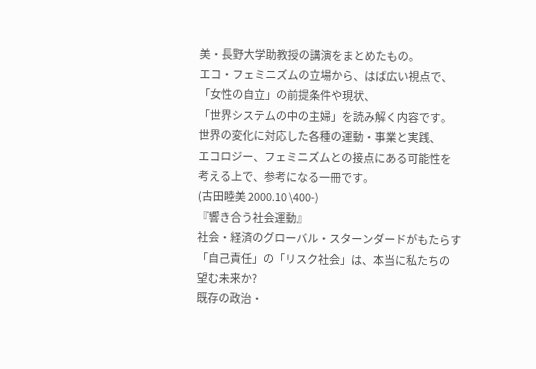美・長野大学助教授の講演をまとめたもの。
エコ・フェミニズムの立場から、はば広い視点で、
「女性の自立」の前提条件や現状、
「世界システムの中の主婦」を読み解く内容です。
世界の変化に対応した各種の運動・事業と実践、
エコロジー、フェミニズムとの接点にある可能性を
考える上で、参考になる一冊です。
(古田睦美 2000.10 \400-)
『響き合う社会運動』
社会・経済のグローバル・スターンダードがもたらす
「自己責任」の「リスク社会」は、本当に私たちの
望む未来か?
既存の政治・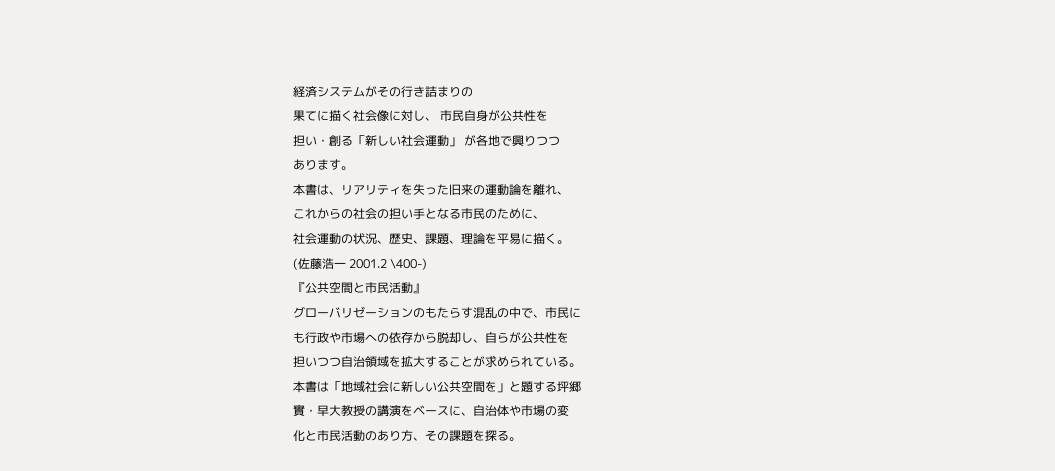経済システムがその行き詰まりの
果てに描く社会像に対し、 市民自身が公共性を
担い・創る「新しい社会運動」 が各地で興りつつ
あります。
本書は、リアリティを失った旧来の運動論を離れ、
これからの社会の担い手となる市民のために、
社会運動の状況、歴史、課題、理論を平易に描く。
(佐藤浩一 2001.2 \400-)
『公共空間と市民活動』
グローバリゼーションのもたらす混乱の中で、市民に
も行政や市場への依存から脱却し、自らが公共性を
担いつつ自治領域を拡大することが求められている。
本書は「地域社会に新しい公共空間を」と題する坪郷
實・早大教授の講演をベースに、自治体や市場の変
化と市民活動のあり方、その課題を探る。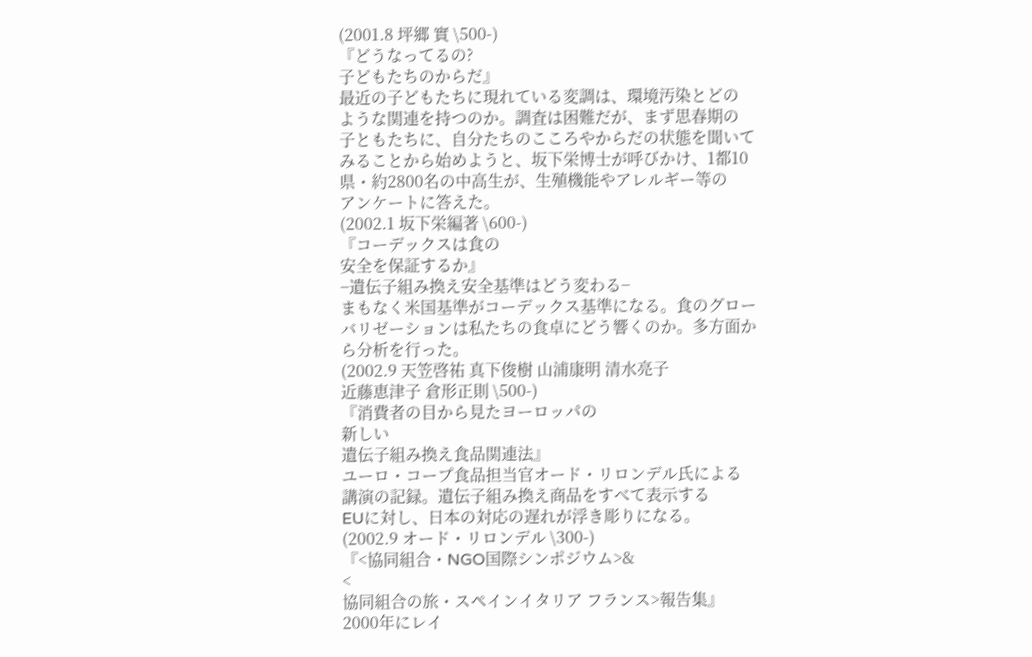(2001.8 坪郷 實 \500-)
『どうなってるの?
子どもたちのからだ』
最近の子どもたちに現れている変調は、環境汚染とどの
ような関連を持つのか。調査は困難だが、まず思春期の
子ともたちに、自分たちのこころやからだの状態を聞いて
みることから始めようと、坂下栄博士が呼びかけ、1都10
県・約2800名の中高生が、生殖機能やアレルギー等の
アンケートに答えた。
(2002.1 坂下栄編著 \600-)
『コーデックスは食の
安全を保証するか』
−遺伝子組み換え安全基準はどう変わる−
まもなく米国基準がコーデックス基準になる。食のグロー
バリゼーションは私たちの食卓にどう響くのか。多方面か
ら分析を行った。
(2002.9 天笠啓祐 真下俊樹 山浦康明 清水亮子
近藤恵津子 倉形正則 \500-)
『消費者の目から見たヨーロッパの
新しい
遺伝子組み換え食品関連法』
ユーロ・コープ食品担当官オード・リロンデル氏による
講演の記録。遺伝子組み換え商品をすべて表示する
EUに対し、日本の対応の遅れが浮き彫りになる。
(2002.9 オード・リロンデル \300-)
『<協同組合・NGO国際シンポジウム>&
<
協同組合の旅・スペインイタリア フランス>報告集』
2000年にレイ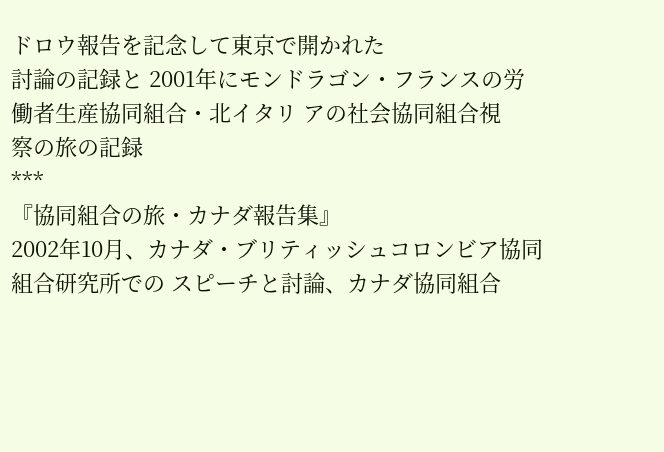ドロウ報告を記念して東京で開かれた
討論の記録と 2001年にモンドラゴン・フランスの労
働者生産協同組合・北イタリ アの社会協同組合視
察の旅の記録
***
『協同組合の旅・カナダ報告集』
2002年10月、カナダ・ブリティッシュコロンビア協同
組合研究所での スピーチと討論、カナダ協同組合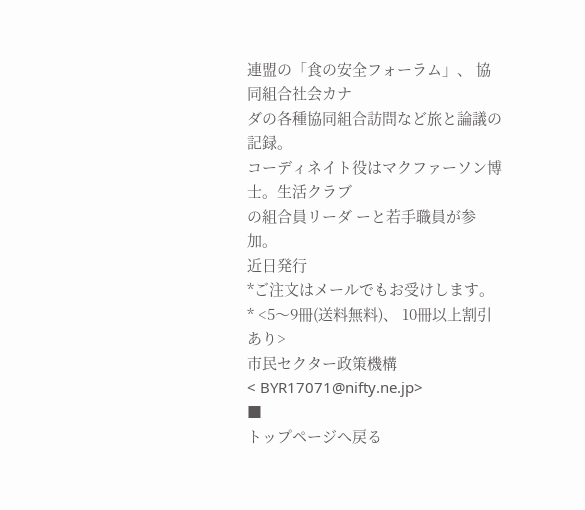連盟の「食の安全フォーラム」、 協同組合社会カナ
ダの各種協同組合訪問など旅と論議の記録。
コーディネイト役はマクファーソン博士。生活クラブ
の組合員リーダ ーと若手職員が参加。
近日発行
*ご注文はメールでもお受けします。
* <5〜9冊(送料無料)、 10冊以上割引あり>
市民セクター政策機構
< BYR17071@nifty.ne.jp>
■
トップページへ戻る